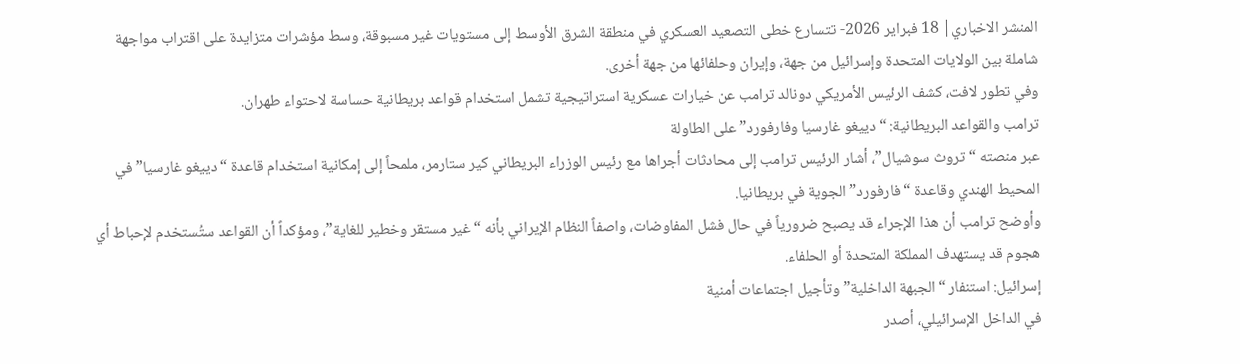المنشر الاخباري| 18 فبراير 2026- تتسارع خطى التصعيد العسكري في منطقة الشرق الأوسط إلى مستويات غير مسبوقة، وسط مؤشرات متزايدة على اقتراب مواجهة شاملة بين الولايات المتحدة وإسرائيل من جهة، وإيران وحلفائها من جهة أخرى.
وفي تطور لافت، كشف الرئيس الأمريكي دونالد ترامب عن خيارات عسكرية استراتيجية تشمل استخدام قواعد بريطانية حساسة لاحتواء طهران.
ترامب والقواعد البريطانية: “دييغو غارسيا وفارفورد” على الطاولة
عبر منصته “تروث سوشيال”، أشار الرئيس ترامب إلى محادثات أجراها مع رئيس الوزراء البريطاني كير ستارمر، ملمحاً إلى إمكانية استخدام قاعدة “دييغو غارسيا” في المحيط الهندي وقاعدة “فارفورد” الجوية في بريطانيا.
وأوضح ترامب أن هذا الإجراء قد يصبح ضرورياً في حال فشل المفاوضات، واصفاً النظام الإيراني بأنه “غير مستقر وخطير للغاية”، ومؤكداً أن القواعد ستُستخدم لإحباط أي هجوم قد يستهدف المملكة المتحدة أو الحلفاء.
إسرائيل: استنفار “الجبهة الداخلية” وتأجيل اجتماعات أمنية
في الداخل الإسرائيلي، أصدر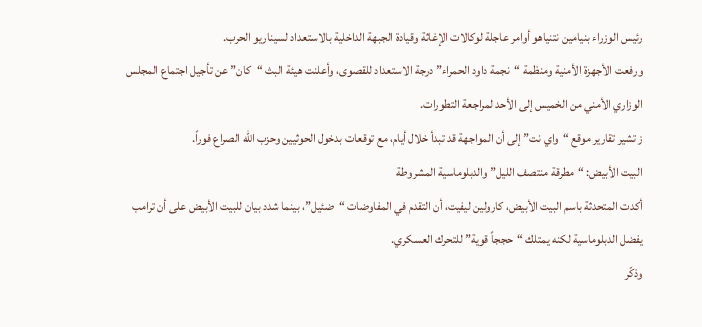رئيس الوزراء بنيامين نتنياهو أوامر عاجلة لوكالات الإغاثة وقيادة الجبهة الداخلية بالاستعداد لسيناريو الحرب.
ورفعت الأجهزة الأمنية ومنظمة “نجمة داود الحمراء” درجة الاستعداد للقصوى، وأعلنت هيئة البث “كان” عن تأجيل اجتماع المجلس الوزاري الأمني من الخميس إلى الأحد لمراجعة التطورات.
ز تشير تقارير موقع “واي نت” إلى أن المواجهة قد تبدأ خلال أيام، مع توقعات بدخول الحوثيين وحزب الله الصراع فوراً.
البيت الأبيض: “مطرقة منتصف الليل” والدبلوماسية المشروطة
أكدت المتحدثة باسم البيت الأبيض، كارولين ليفيت، أن التقدم في المفاوضات “ضئيل”، بينما شدد بيان للبيت الأبيض على أن ترامب يفضل الدبلوماسية لكنه يمتلك “حججاً قوية” للتحرك العسكري.
وذكّر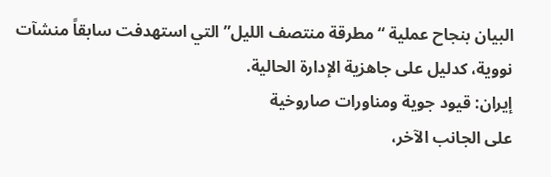البيان بنجاح عملية “مطرقة منتصف الليل” التي استهدفت سابقاً منشآت نووية، كدليل على جاهزية الإدارة الحالية.
إيران: قيود جوية ومناورات صاروخية
على الجانب الآخر،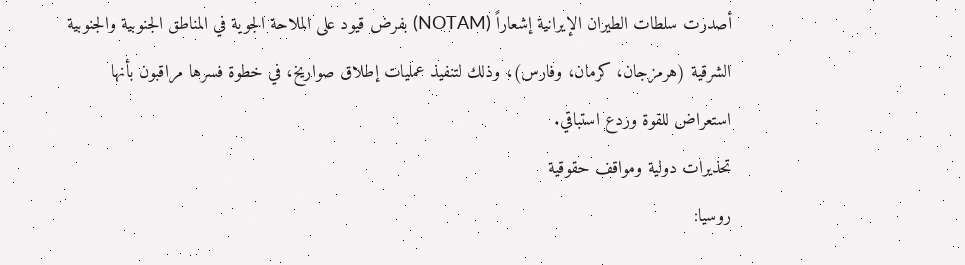أصدرت سلطات الطيران الإيرانية إشعاراً (NOTAM) بفرض قيود على الملاحة الجوية في المناطق الجنوبية والجنوبية الشرقية (هرمزجان، كرمان، وفارس)، وذلك لتنفيذ عمليات إطلاق صواريخ، في خطوة فسرها مراقبون بأنها استعراض للقوة وردع استباقي.
تحذيرات دولية ومواقف حقوقية
روسيا: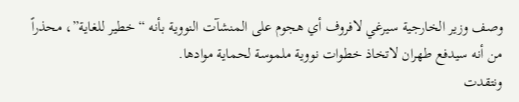وصف وزير الخارجية سيرغي لافروف أي هجوم على المنشآت النووية بأنه “خطير للغاية”، محذراً من أنه سيدفع طهران لاتخاذ خطوات نووية ملموسة لحماية موادها.
ونتقدت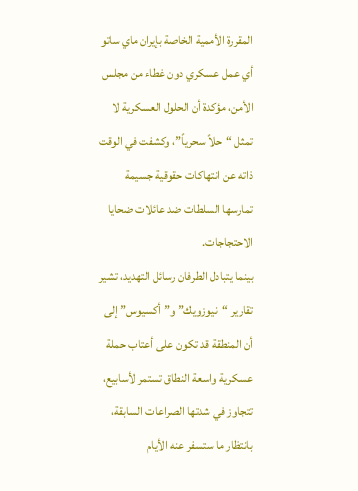المقررة الأممية الخاصة بإيران ماي ساتو أي عمل عسكري دون غطاء من مجلس الأمن، مؤكدة أن الحلول العسكرية لا تمثل “حلاً سحرياً”، وكشفت في الوقت ذاته عن انتهاكات حقوقية جسيمة تمارسها السلطات ضد عائلات ضحايا الاحتجاجات.
بينما يتبادل الطرفان رسائل التهديد، تشير تقارير “نيوزويك” و”أكسيوس” إلى أن المنطقة قد تكون على أعتاب حملة عسكرية واسعة النطاق تستمر لأسابيع، تتجاوز في شدتها الصراعات السابقة، بانتظار ما ستسفر عنه الأيام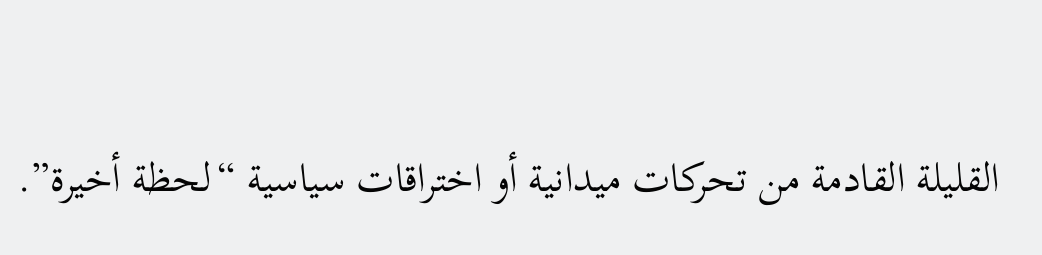القليلة القادمة من تحركات ميدانية أو اختراقات سياسية “لحظة أخيرة”.